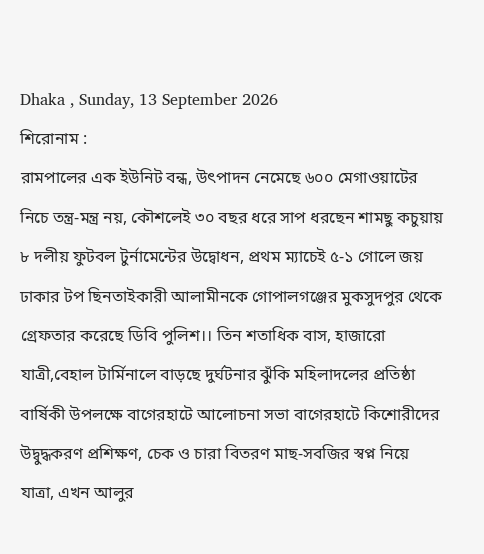Dhaka , Sunday, 13 September 2026
শিরোনাম :
রামপালের এক ইউনিট বন্ধ, উৎপাদন নেমেছে ৬০০ মেগাওয়াটের নিচে তন্ত্র-মন্ত্র নয়, কৌশলেই ৩০ বছর ধরে সাপ ধরছেন শামছু কচুয়ায় ৮ দলীয় ফুটবল টুর্নামেন্টের উদ্বোধন, প্রথম ম্যাচেই ৫-১ গোলে জয় ঢাকার টপ ছিনতাইকারী আলামীনকে গোপালগঞ্জের মুকসুদপুর থেকে গ্রেফতার করেছে ডিবি পুলিশ।। তিন শতাধিক বাস, হাজারো যাত্রী,বেহাল টার্মিনালে বাড়ছে দুর্ঘটনার ঝুঁকি মহিলাদলের প্রতিষ্ঠা বার্ষিকী উপলক্ষে বাগেরহাটে আলোচনা সভা বাগেরহাটে কিশোরীদের উদ্বুদ্ধকরণ প্রশিক্ষণ, চেক ও চারা বিতরণ মাছ-সবজির স্বপ্ন নিয়ে যাত্রা, এখন আলুর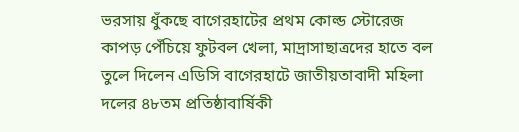ভরসায় ধুঁকছে বাগেরহাটের প্রথম কোল্ড স্টোরেজ কাপড় পেঁচিয়ে ফুটবল খেলা, মাদ্রাসাছাত্রদের হাতে বল তুলে দিলেন এডিসি বাগেরহাটে জাতীয়তাবাদী মহিলা দলের ৪৮তম প্রতিষ্ঠাবার্ষিকী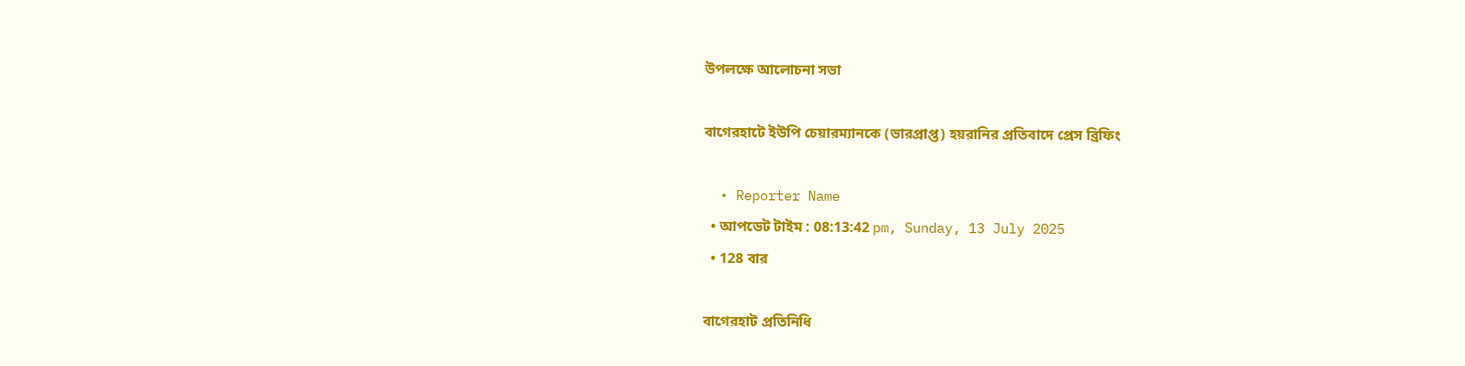উপলক্ষে আলোচনা সভা

বাগেরহাটে ইউপি চেয়ারম্যানকে (ভারপ্রাপ্ত) হয়রানির প্রতিবাদে প্রেস ব্রিফিং

  • Reporter Name
  • আপডেট টাইম : 08:13:42 pm, Sunday, 13 July 2025
  • 128 বার

বাগেরহাট প্রতিনিধি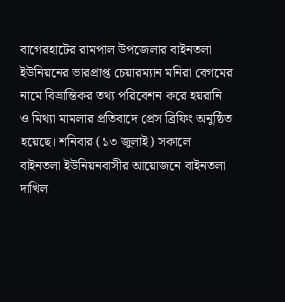বাগেরহাটের রামপাল উপজেলার বাইনতলা ইউনিয়নের ভারপ্রাপ্ত চেয়ারম্যান মনিরা বেগমের নামে বিভ্রান্তিকর তথ্য পরিবেশন করে হয়রানি ও মিথ্যা মামলার প্রতিবাদে প্রেস ব্রিফিং অনুষ্ঠিত হয়েছে। শনিবার (১৩ জুলাই) সকালে বাইনতলা ইউনিয়নবাসীর আয়োজনে বাইনতলা দাখিল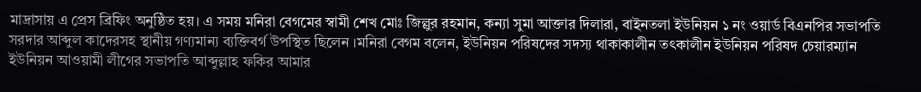মাদ্রাসায় এ প্রেস ব্রিফিং অনুষ্ঠিত হয়। এ সময় মনিরা বেগমের স্বামী শেখ মোঃ জিল্লুর রহমান, কন্যা সুমা আক্তার দিলারা, বাইনতলা ইউনিয়ন ১ নং ওয়ার্ড বিএনপির সভাপতি সরদার আব্দুল কাদেরসহ স্থানীয় গণ্যমান্য ব্যক্তিবর্গ উপস্থিত ছিলেন ।মনিরা বেগম বলেন, ইউনিয়ন পরিষদের সদস্য থাকাকালীন তৎকালীন ইউনিয়ন পরিষদ চেয়ারম্যান ইউনিয়ন আওয়ামী লীগের সভাপতি আব্দুল্লাহ ফকির আমার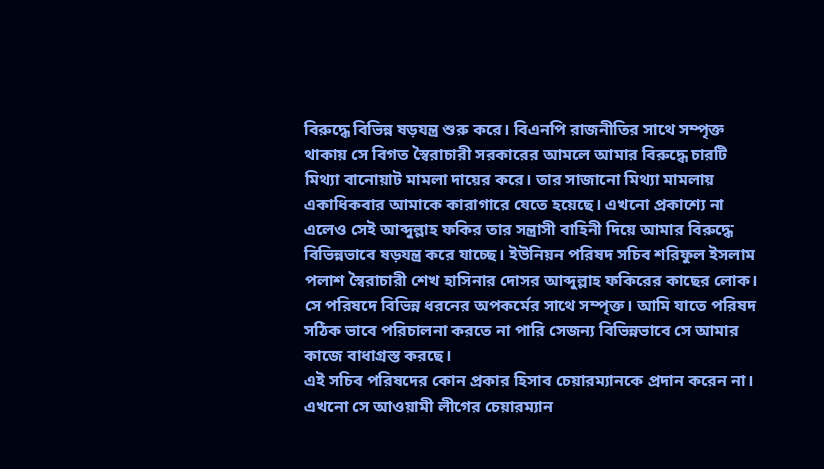বিরুদ্ধে বিভিন্ন ষড়যন্ত্র শুরু করে। বিএনপি রাজনীতির সাথে সম্পৃক্ত থাকায় সে বিগত স্বৈরাচারী সরকারের আমলে আমার বিরুদ্ধে চারটি মিথ্যা বানোয়াট মামলা দায়ের করে। তার সাজানো মিথ্যা মামলায় একাধিকবার আমাকে কারাগারে যেতে হয়েছে। এখনো প্রকাশ্যে না এলেও সেই আব্দুল্লাহ ফকির তার সন্ত্রাসী বাহিনী দিয়ে আমার বিরুদ্ধে বিভিন্নভাবে ষড়যন্ত্র করে যাচ্ছে। ইউনিয়ন পরিষদ সচিব শরিফুল ইসলাম পলাশ স্বৈরাচারী শেখ হাসিনার দোসর আব্দুল্লাহ ফকিরের কাছের লোক। সে পরিষদে বিভিন্ন ধরনের অপকর্মের সাথে সম্পৃক্ত। আমি যাতে পরিষদ সঠিক ভাবে পরিচালনা করতে না পারি সেজন্য বিভিন্নভাবে সে আমার কাজে বাধাগ্রস্ত করছে।
এই সচিব পরিষদের কোন প্রকার হিসাব চেয়ারম্যানকে প্রদান করেন না। এখনো সে আওয়ামী লীগের চেয়ারম্যান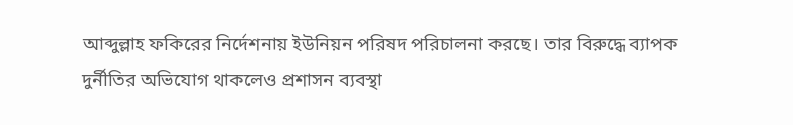আব্দুল্লাহ ফকিরের নির্দেশনায় ইউনিয়ন পরিষদ পরিচালনা করছে। তার বিরুদ্ধে ব্যাপক দুর্নীতির অভিযোগ থাকলেও প্রশাসন ব্যবস্থা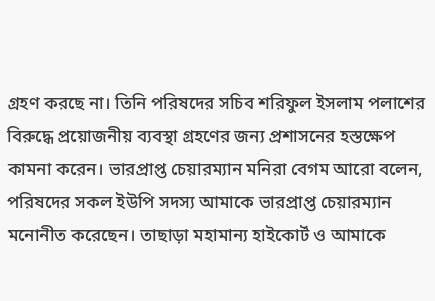গ্রহণ করছে না। তিনি পরিষদের সচিব শরিফুল ইসলাম পলাশের বিরুদ্ধে প্রয়োজনীয় ব্যবস্থা গ্রহণের জন্য প্রশাসনের হস্তক্ষেপ কামনা করেন। ভারপ্রাপ্ত চেয়ারম্যান মনিরা বেগম আরো বলেন, পরিষদের সকল ইউপি সদস্য আমাকে ভারপ্রাপ্ত চেয়ারম্যান মনোনীত করেছেন। তাছাড়া মহামান্য হাইকোর্ট ও আমাকে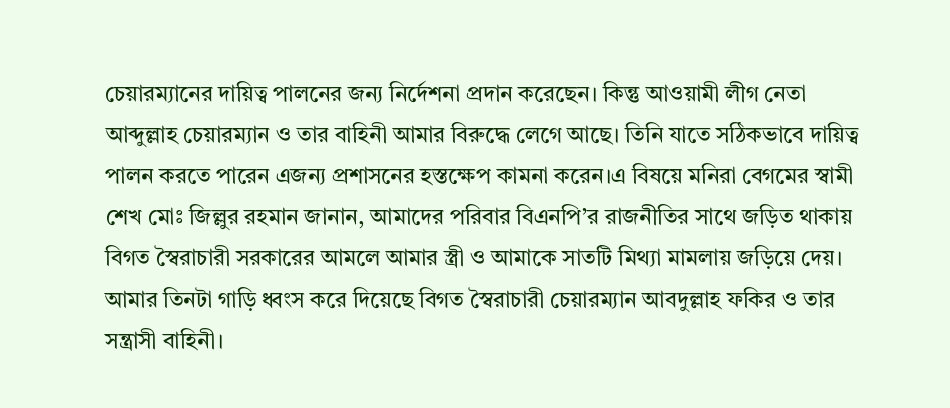চেয়ারম্যানের দায়িত্ব পালনের জন্য নির্দেশনা প্রদান করেছেন। কিন্তু আওয়ামী লীগ নেতা আব্দুল্লাহ চেয়ারম্যান ও তার বাহিনী আমার বিরুদ্ধে লেগে আছে। তিনি যাতে সঠিকভাবে দায়িত্ব পালন করতে পারেন এজন্য প্রশাসনের হস্তক্ষেপ কামনা করেন।এ বিষয়ে মনিরা বেগমের স্বামী শেখ মোঃ জিল্লুর রহমান জানান, আমাদের পরিবার বিএনপি’র রাজনীতির সাথে জড়িত থাকায় বিগত স্বৈরাচারী সরকারের আমলে আমার স্ত্রী ও আমাকে সাতটি মিথ্যা মামলায় জড়িয়ে দেয়। আমার তিনটা গাড়ি ধ্বংস করে দিয়েছে বিগত স্বৈরাচারী চেয়ারম্যান আবদুল্লাহ ফকির ও তার সন্ত্রাসী বাহিনী।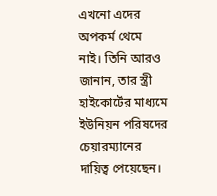এখনো এদের অপকর্ম থেমে নাই। তিনি আরও জানান, তার স্ত্রী হাইকোর্টের মাধ্যমে ইউনিয়ন পরিষদের চেয়ারম্যানের দায়িত্ব পেয়েছেন।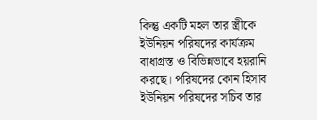কিন্তু একটি মহল তার স্ত্রীকে ইউনিয়ন পরিষদের কার্যক্রম বাধাগ্রস্ত ও বিভিন্নভাবে হয়রানি করছে। পরিষদের কোন হিসাব ইউনিয়ন পরিষদের সচিব তার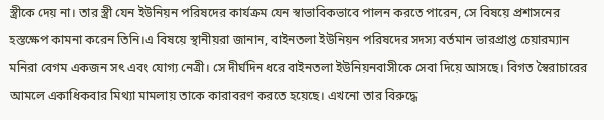স্ত্রীকে দেয় না। তার স্ত্রী যেন ইউনিয়ন পরিষদের কার্যক্রম যেন স্বাভাবিকভাবে পালন করতে পারেন, সে বিষয়ে প্রশাসনের হস্তক্ষেপ কামনা করেন তিনি।এ বিষয়ে স্থানীয়রা জানান, বাইনতলা ইউনিয়ন পরিষদের সদস্য বর্তমান ভারপ্রাপ্ত চেয়ারম্যান মনিরা বেগম একজন সৎ এবং যোগ্য নেত্রী। সে দীর্ঘদিন ধরে বাইনতলা ইউনিয়নবাসীকে সেবা দিয়ে আসছে। বিগত স্বৈরাচারের আমলে একাধিকবার মিথ্যা মামলায় তাকে কারাবরণ করতে হয়েছে। এখনো তার বিরুদ্ধে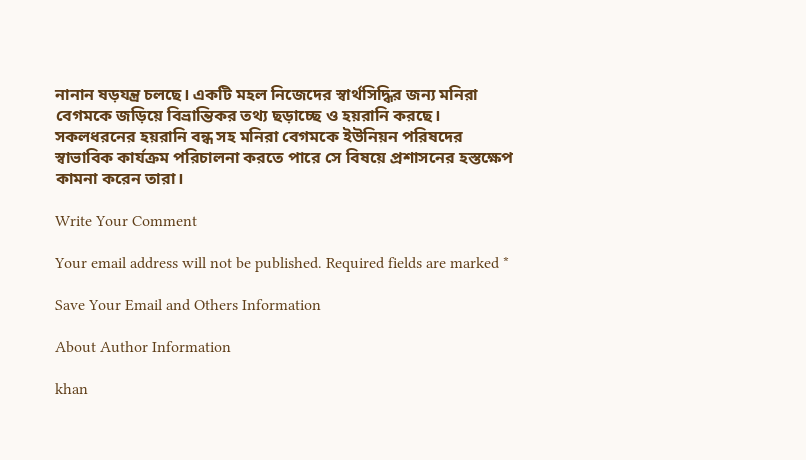নানান ষড়যন্ত্র চলছে। একটি মহল নিজেদের স্বার্থসিদ্ধির জন্য মনিরা বেগমকে জড়িয়ে বিভ্রান্তিকর তথ্য ছড়াচ্ছে ও হয়রানি করছে। সকলধরনের হয়রানি বন্ধ সহ মনিরা বেগমকে ইউনিয়ন পরিষদের স্বাভাবিক কার্যক্রম পরিচালনা করতে পারে সে বিষয়ে প্রশাসনের হস্তক্ষেপ কামনা করেন তারা।

Write Your Comment

Your email address will not be published. Required fields are marked *

Save Your Email and Others Information

About Author Information

khan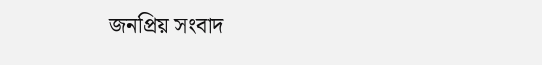জনপ্রিয় সংবাদ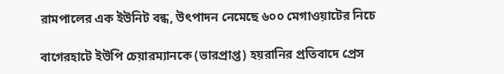রামপালের এক ইউনিট বন্ধ, উৎপাদন নেমেছে ৬০০ মেগাওয়াটের নিচে

বাগেরহাটে ইউপি চেয়ারম্যানকে (ভারপ্রাপ্ত) হয়রানির প্রতিবাদে প্রেস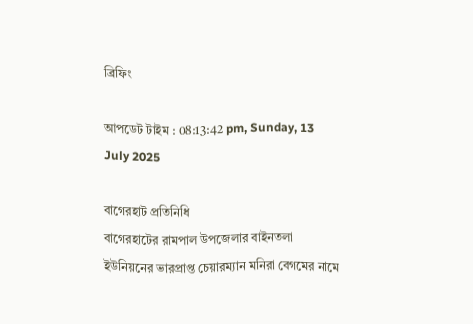ব্রিফিং

আপডেট টাইম : 08:13:42 pm, Sunday, 13 July 2025

বাগেরহাট প্রতিনিধি
বাগেরহাটের রামপাল উপজেলার বাইনতলা ইউনিয়নের ভারপ্রাপ্ত চেয়ারম্যান মনিরা বেগমের নামে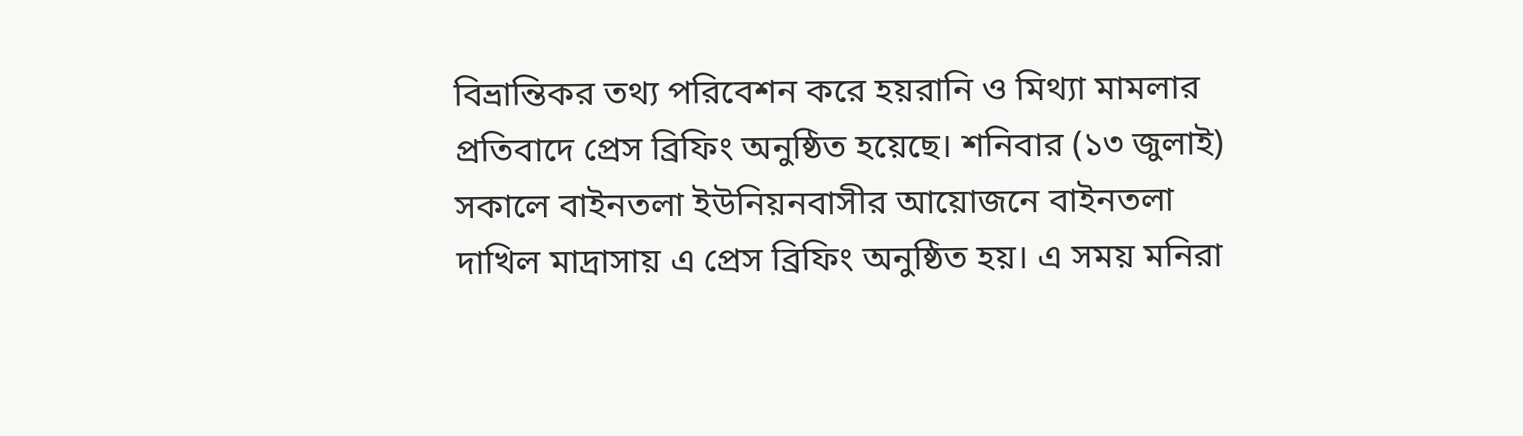বিভ্রান্তিকর তথ্য পরিবেশন করে হয়রানি ও মিথ্যা মামলার প্রতিবাদে প্রেস ব্রিফিং অনুষ্ঠিত হয়েছে। শনিবার (১৩ জুলাই) সকালে বাইনতলা ইউনিয়নবাসীর আয়োজনে বাইনতলা দাখিল মাদ্রাসায় এ প্রেস ব্রিফিং অনুষ্ঠিত হয়। এ সময় মনিরা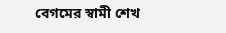বেগমের স্বামী শেখ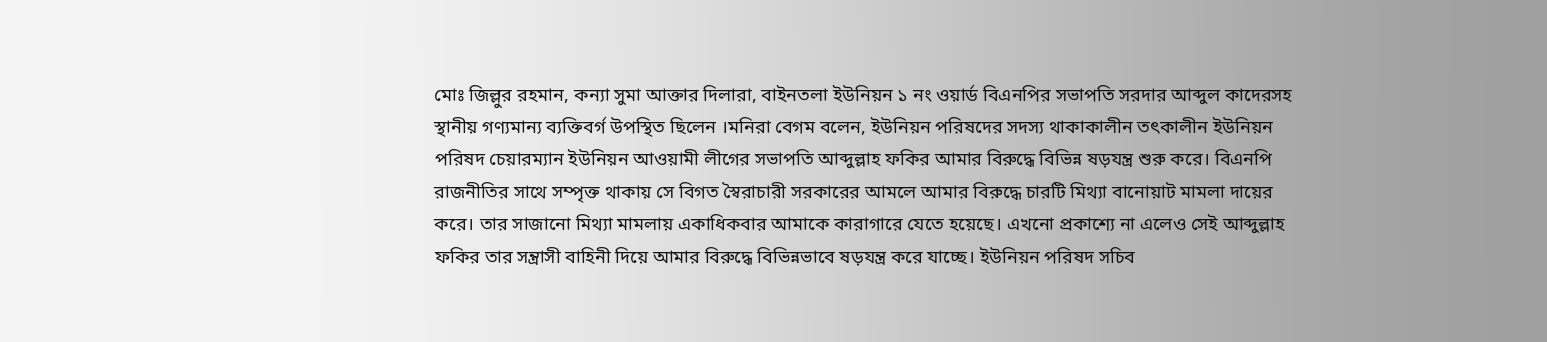মোঃ জিল্লুর রহমান, কন্যা সুমা আক্তার দিলারা, বাইনতলা ইউনিয়ন ১ নং ওয়ার্ড বিএনপির সভাপতি সরদার আব্দুল কাদেরসহ স্থানীয় গণ্যমান্য ব্যক্তিবর্গ উপস্থিত ছিলেন ।মনিরা বেগম বলেন, ইউনিয়ন পরিষদের সদস্য থাকাকালীন তৎকালীন ইউনিয়ন পরিষদ চেয়ারম্যান ইউনিয়ন আওয়ামী লীগের সভাপতি আব্দুল্লাহ ফকির আমার বিরুদ্ধে বিভিন্ন ষড়যন্ত্র শুরু করে। বিএনপি রাজনীতির সাথে সম্পৃক্ত থাকায় সে বিগত স্বৈরাচারী সরকারের আমলে আমার বিরুদ্ধে চারটি মিথ্যা বানোয়াট মামলা দায়ের করে। তার সাজানো মিথ্যা মামলায় একাধিকবার আমাকে কারাগারে যেতে হয়েছে। এখনো প্রকাশ্যে না এলেও সেই আব্দুল্লাহ ফকির তার সন্ত্রাসী বাহিনী দিয়ে আমার বিরুদ্ধে বিভিন্নভাবে ষড়যন্ত্র করে যাচ্ছে। ইউনিয়ন পরিষদ সচিব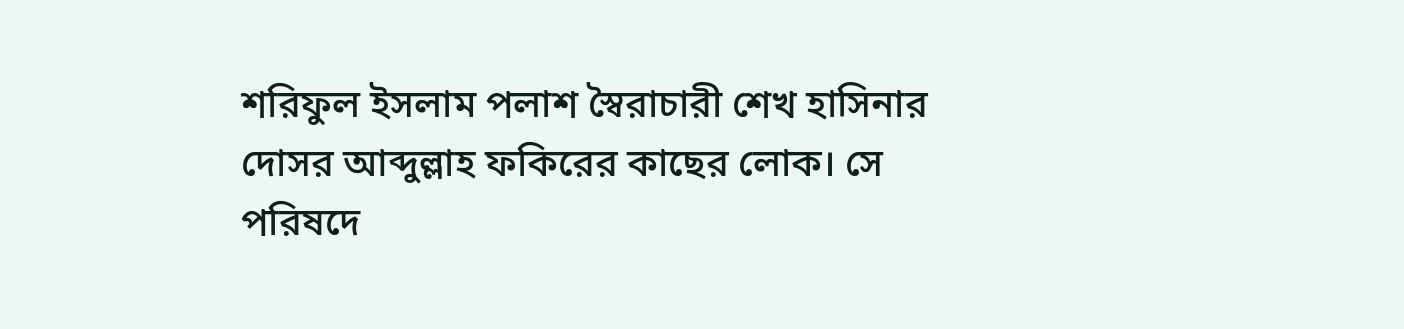শরিফুল ইসলাম পলাশ স্বৈরাচারী শেখ হাসিনার দোসর আব্দুল্লাহ ফকিরের কাছের লোক। সে পরিষদে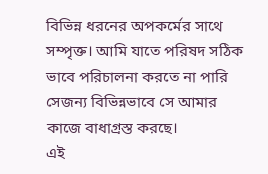বিভিন্ন ধরনের অপকর্মের সাথে সম্পৃক্ত। আমি যাতে পরিষদ সঠিক ভাবে পরিচালনা করতে না পারি সেজন্য বিভিন্নভাবে সে আমার কাজে বাধাগ্রস্ত করছে।
এই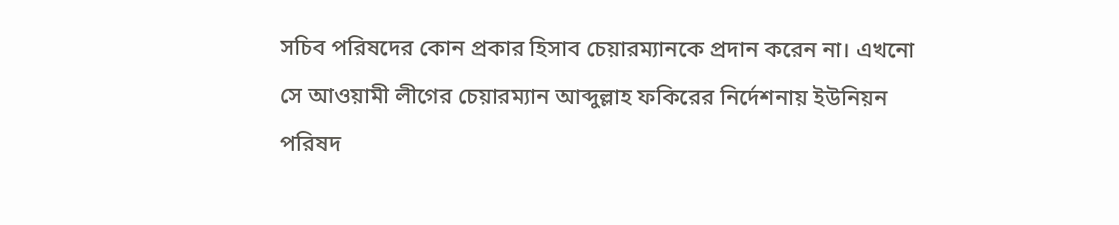সচিব পরিষদের কোন প্রকার হিসাব চেয়ারম্যানকে প্রদান করেন না। এখনো সে আওয়ামী লীগের চেয়ারম্যান আব্দুল্লাহ ফকিরের নির্দেশনায় ইউনিয়ন পরিষদ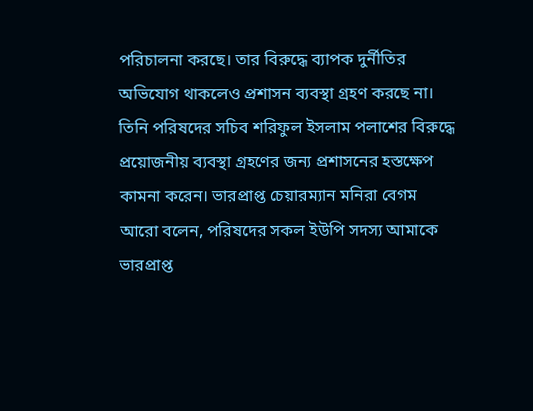পরিচালনা করছে। তার বিরুদ্ধে ব্যাপক দুর্নীতির অভিযোগ থাকলেও প্রশাসন ব্যবস্থা গ্রহণ করছে না। তিনি পরিষদের সচিব শরিফুল ইসলাম পলাশের বিরুদ্ধে প্রয়োজনীয় ব্যবস্থা গ্রহণের জন্য প্রশাসনের হস্তক্ষেপ কামনা করেন। ভারপ্রাপ্ত চেয়ারম্যান মনিরা বেগম আরো বলেন, পরিষদের সকল ইউপি সদস্য আমাকে ভারপ্রাপ্ত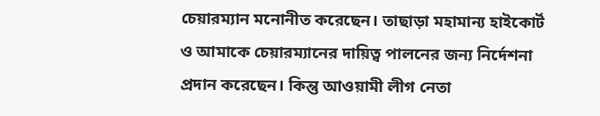চেয়ারম্যান মনোনীত করেছেন। তাছাড়া মহামান্য হাইকোর্ট ও আমাকে চেয়ারম্যানের দায়িত্ব পালনের জন্য নির্দেশনা প্রদান করেছেন। কিন্তু আওয়ামী লীগ নেতা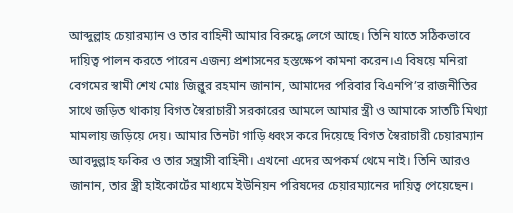আব্দুল্লাহ চেয়ারম্যান ও তার বাহিনী আমার বিরুদ্ধে লেগে আছে। তিনি যাতে সঠিকভাবে দায়িত্ব পালন করতে পারেন এজন্য প্রশাসনের হস্তক্ষেপ কামনা করেন।এ বিষয়ে মনিরা বেগমের স্বামী শেখ মোঃ জিল্লুর রহমান জানান, আমাদের পরিবার বিএনপি’র রাজনীতির সাথে জড়িত থাকায় বিগত স্বৈরাচারী সরকারের আমলে আমার স্ত্রী ও আমাকে সাতটি মিথ্যা মামলায় জড়িয়ে দেয়। আমার তিনটা গাড়ি ধ্বংস করে দিয়েছে বিগত স্বৈরাচারী চেয়ারম্যান আবদুল্লাহ ফকির ও তার সন্ত্রাসী বাহিনী। এখনো এদের অপকর্ম থেমে নাই। তিনি আরও জানান, তার স্ত্রী হাইকোর্টের মাধ্যমে ইউনিয়ন পরিষদের চেয়ারম্যানের দায়িত্ব পেয়েছেন।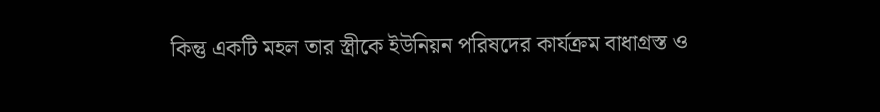কিন্তু একটি মহল তার স্ত্রীকে ইউনিয়ন পরিষদের কার্যক্রম বাধাগ্রস্ত ও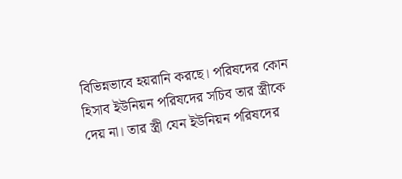বিভিন্নভাবে হয়রানি করছে। পরিষদের কোন হিসাব ইউনিয়ন পরিষদের সচিব তার স্ত্রীকে দেয় না। তার স্ত্রী যেন ইউনিয়ন পরিষদের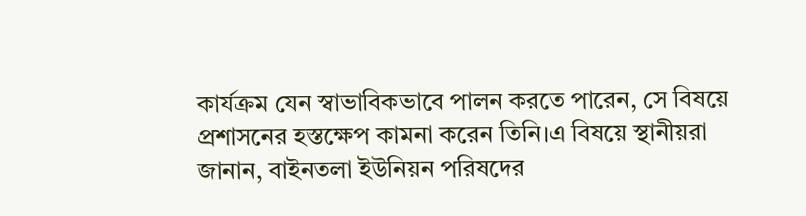কার্যক্রম যেন স্বাভাবিকভাবে পালন করতে পারেন, সে বিষয়ে প্রশাসনের হস্তক্ষেপ কামনা করেন তিনি।এ বিষয়ে স্থানীয়রা জানান, বাইনতলা ইউনিয়ন পরিষদের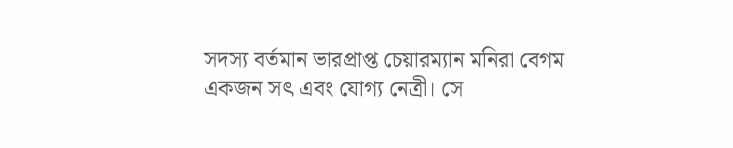সদস্য বর্তমান ভারপ্রাপ্ত চেয়ারম্যান মনিরা বেগম একজন সৎ এবং যোগ্য নেত্রী। সে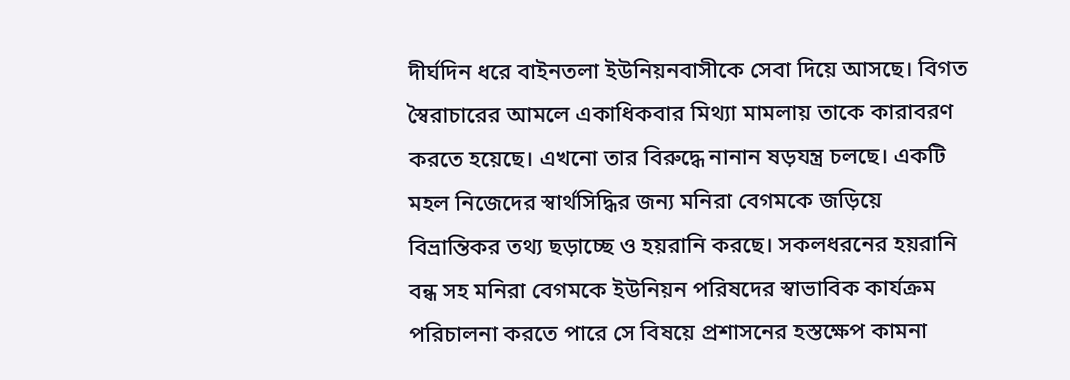দীর্ঘদিন ধরে বাইনতলা ইউনিয়নবাসীকে সেবা দিয়ে আসছে। বিগত স্বৈরাচারের আমলে একাধিকবার মিথ্যা মামলায় তাকে কারাবরণ করতে হয়েছে। এখনো তার বিরুদ্ধে নানান ষড়যন্ত্র চলছে। একটি মহল নিজেদের স্বার্থসিদ্ধির জন্য মনিরা বেগমকে জড়িয়ে বিভ্রান্তিকর তথ্য ছড়াচ্ছে ও হয়রানি করছে। সকলধরনের হয়রানি বন্ধ সহ মনিরা বেগমকে ইউনিয়ন পরিষদের স্বাভাবিক কার্যক্রম পরিচালনা করতে পারে সে বিষয়ে প্রশাসনের হস্তক্ষেপ কামনা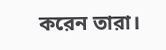করেন তারা।